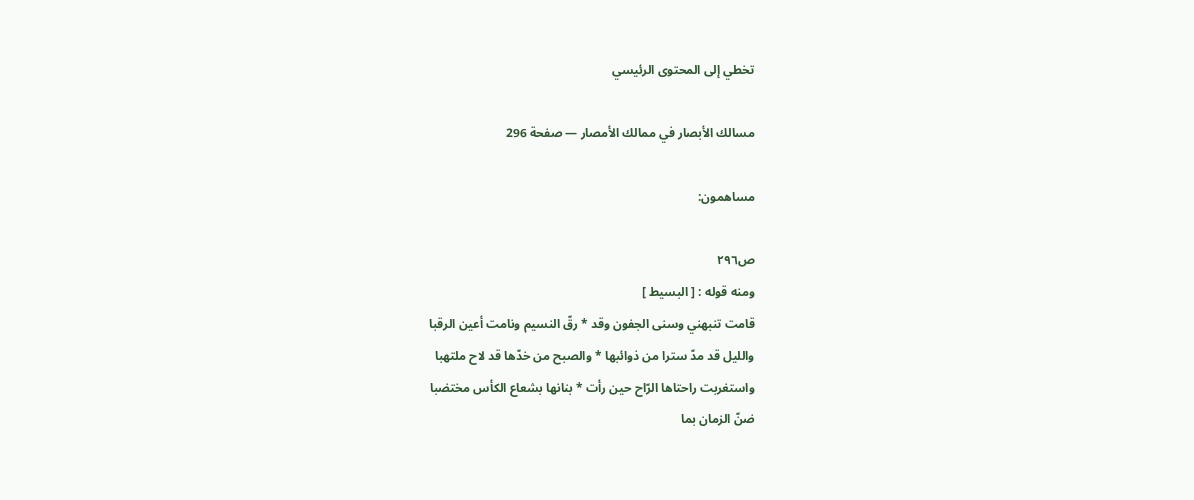تخطي إلى المحتوى الرئيسي

مسالك الأبصار في ممالك الأمصار — صفحة 296

مساهمون:

ص٢٩٦
ومنه قوله : [ البسيط ]
قامت تنبهني وسنى الجفون وقد * رقّ النسيم ونامت أعين الرقبا
والليل قد مدّ سترا من ذوائبها * والصبح من خدّها قد لاح ملتهبا
واستغربت راحتاها الرّاح حين رأت * بنانها بشعاع الكأس مختضبا
ضنّ الزمان بما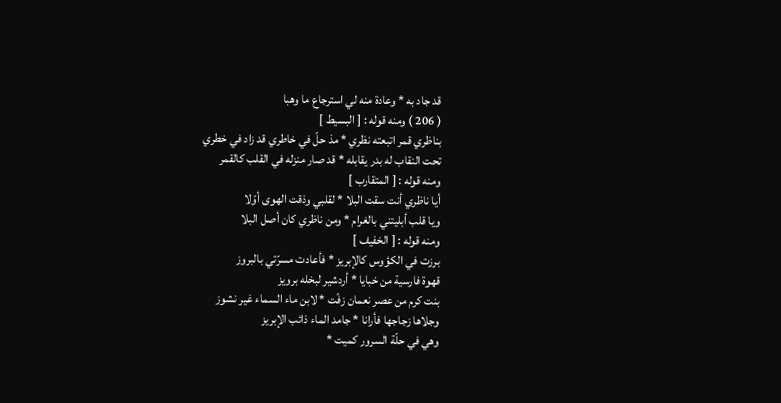قد جاد به * وعادة منه لي استرجاع ما وهبا
( 206 ) ومنه قوله : [ البسيط ]
بناظري قمر اتبعته نظري * مذ حلّ في خاطري قد زاد في خطري
تحت النقاب له بدر يقابله * قد صار منزله في القلب كالقمر
ومنه قوله : [ المتقارب ]
أيا ناظري أنت سقت البلا * لقلبي وذقت الهوى أوّلا
ويا قلب أبليتني بالغرام * ومن ناظري كان أصل البلا
ومنه قوله : [ الخفيف ]
برزت في الكؤوس كالإبريز * فأعادت مسرّتي بالبروز
قهوة فارسية من خبايا * أردشير لبخله برويز
بنت كرم من عصر نعمان زفّت * لابن ماء السماء غير نشوز
وجلاها زجاجها فأرانا * جامد الماء ذائب الإبريز
وهي في حلّة السرور كميت *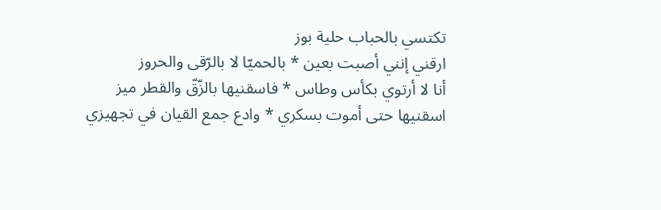تكتسي بالحباب حلية بوز
ارقني إنني أصبت بعين * بالحميّا لا بالرّقى والحروز
أنا لا أرتوي بكأس وطاس * فاسقنيها بالزّقّ والقطر ميز
اسقنيها حتى أموت بسكري * وادع جمع القيان في تجهيزي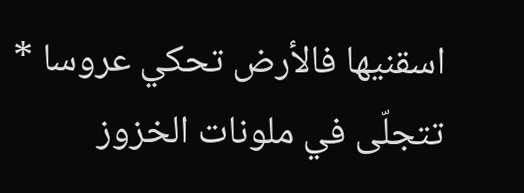اسقنيها فالأرض تحكي عروسا * تتجلّى في ملونات الخزوز